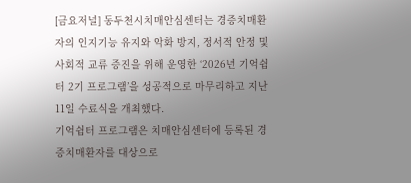[금요저널] 동두천시치매안심센터는 경증치매환자의 인지기능 유지와 악화 방지, 정서적 안정 및 사회적 교류 증진을 위해 운영한 ‘2026년 기억쉼터 2기 프로그램’을 성공적으로 마무리하고 지난 11일 수료식을 개최했다.
기억쉼터 프로그램은 치매안심센터에 등록된 경증치매환자를 대상으로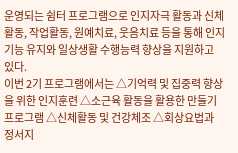운영되는 쉼터 프로그램으로 인지자극 활동과 신체활동, 작업활동, 원예치료, 웃음치료 등을 통해 인지기능 유지와 일상생활 수행능력 향상을 지원하고 있다.
이번 2기 프로그램에서는 △기억력 및 집중력 향상을 위한 인지훈련 △소근육 활동을 활용한 만들기 프로그램 △신체활동 및 건강체조 △회상요법과 정서지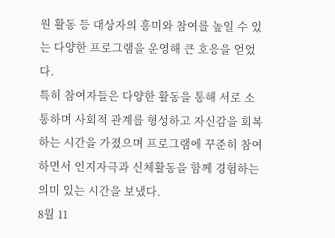원 활동 등 대상자의 흥미와 참여를 높일 수 있는 다양한 프로그램을 운영해 큰 호응을 얻었다.
특히 참여자들은 다양한 활동을 통해 서로 소통하며 사회적 관계를 형성하고 자신감을 회복하는 시간을 가졌으며 프로그램에 꾸준히 참여하면서 인지자극과 신체활동을 함께 경험하는 의미 있는 시간을 보냈다.
8월 11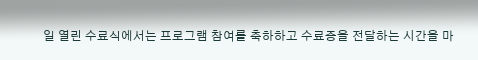일 열린 수료식에서는 프로그램 참여를 축하하고 수료증을 전달하는 시간을 마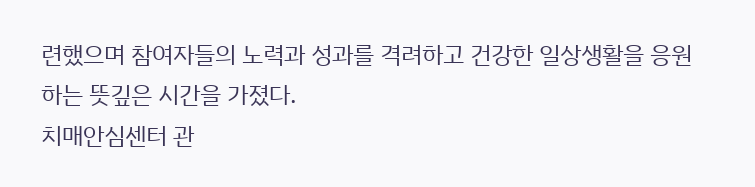련했으며 참여자들의 노력과 성과를 격려하고 건강한 일상생활을 응원하는 뜻깊은 시간을 가졌다.
치매안심센터 관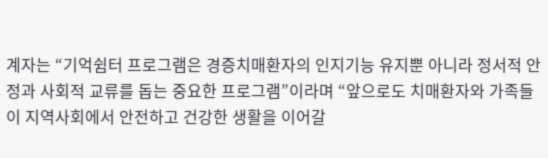계자는 “기억쉼터 프로그램은 경증치매환자의 인지기능 유지뿐 아니라 정서적 안정과 사회적 교류를 돕는 중요한 프로그램”이라며 “앞으로도 치매환자와 가족들이 지역사회에서 안전하고 건강한 생활을 이어갈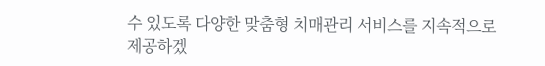수 있도록 다양한 맞춤형 치매관리 서비스를 지속적으로 제공하겠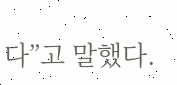다”고 말했다.